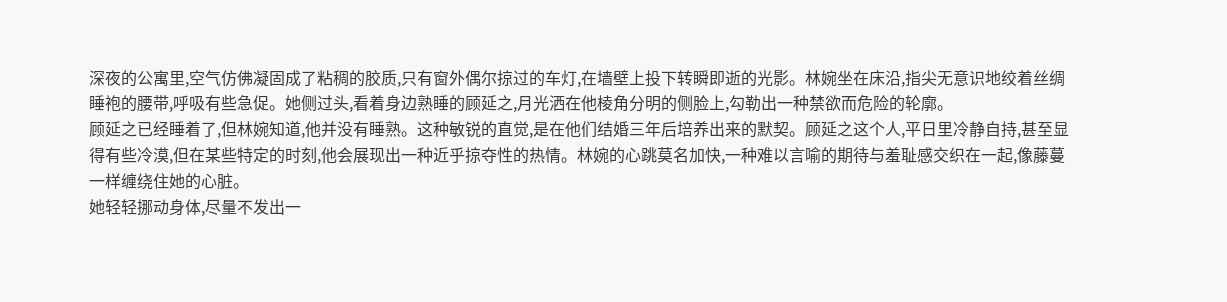深夜的公寓里,空气仿佛凝固成了粘稠的胶质,只有窗外偶尔掠过的车灯,在墙壁上投下转瞬即逝的光影。林婉坐在床沿,指尖无意识地绞着丝绸睡袍的腰带,呼吸有些急促。她侧过头,看着身边熟睡的顾延之,月光洒在他棱角分明的侧脸上,勾勒出一种禁欲而危险的轮廓。
顾延之已经睡着了,但林婉知道,他并没有睡熟。这种敏锐的直觉,是在他们结婚三年后培养出来的默契。顾延之这个人,平日里冷静自持,甚至显得有些冷漠,但在某些特定的时刻,他会展现出一种近乎掠夺性的热情。林婉的心跳莫名加快,一种难以言喻的期待与羞耻感交织在一起,像藤蔓一样缠绕住她的心脏。
她轻轻挪动身体,尽量不发出一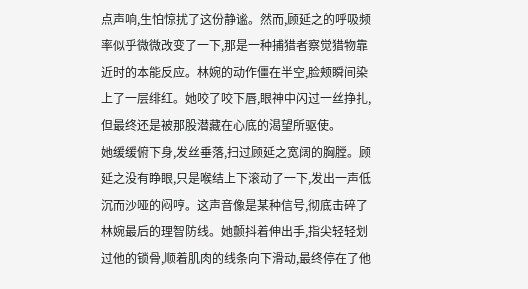点声响,生怕惊扰了这份静谧。然而,顾延之的呼吸频率似乎微微改变了一下,那是一种捕猎者察觉猎物靠近时的本能反应。林婉的动作僵在半空,脸颊瞬间染上了一层绯红。她咬了咬下唇,眼神中闪过一丝挣扎,但最终还是被那股潜藏在心底的渴望所驱使。
她缓缓俯下身,发丝垂落,扫过顾延之宽阔的胸膛。顾延之没有睁眼,只是喉结上下滚动了一下,发出一声低沉而沙哑的闷哼。这声音像是某种信号,彻底击碎了林婉最后的理智防线。她颤抖着伸出手,指尖轻轻划过他的锁骨,顺着肌肉的线条向下滑动,最终停在了他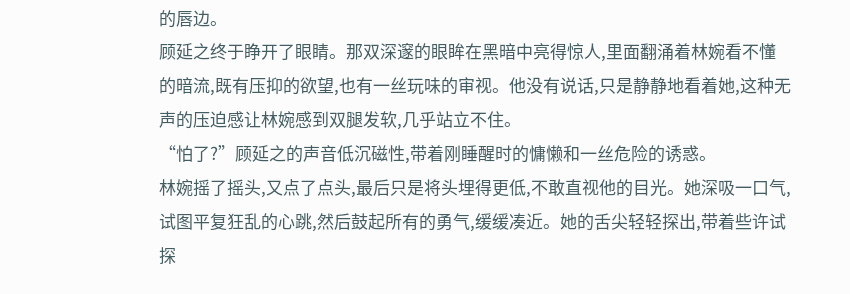的唇边。
顾延之终于睁开了眼睛。那双深邃的眼眸在黑暗中亮得惊人,里面翻涌着林婉看不懂的暗流,既有压抑的欲望,也有一丝玩味的审视。他没有说话,只是静静地看着她,这种无声的压迫感让林婉感到双腿发软,几乎站立不住。
“怕了?”顾延之的声音低沉磁性,带着刚睡醒时的慵懒和一丝危险的诱惑。
林婉摇了摇头,又点了点头,最后只是将头埋得更低,不敢直视他的目光。她深吸一口气,试图平复狂乱的心跳,然后鼓起所有的勇气,缓缓凑近。她的舌尖轻轻探出,带着些许试探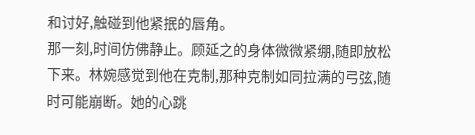和讨好,触碰到他紧抿的唇角。
那一刻,时间仿佛静止。顾延之的身体微微紧绷,随即放松下来。林婉感觉到他在克制,那种克制如同拉满的弓弦,随时可能崩断。她的心跳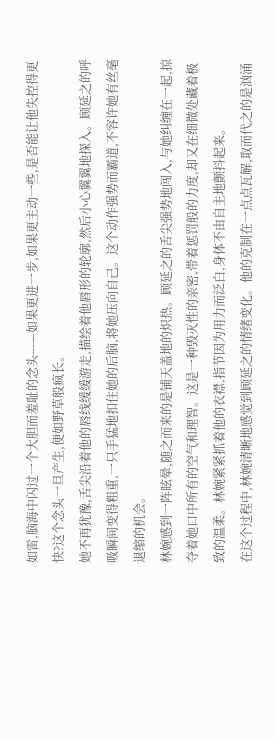如雷,脑海中闪过一个大胆而羞耻的念头——如果更进一步,如果更主动一些,是否能让他失控得更快?这个念头一旦产生,便如野草般疯长。
她不再犹豫,舌尖沿着他的唇线缓缓游走,描绘着他唇形的轮廓,然后小心翼翼地探入。顾延之的呼吸瞬间变得粗重,一只手猛地扣住她的后脑,将她压向自己。这个动作强势而霸道,不容许她有丝毫退缩的机会。
林婉感到一阵眩晕,随之而来的是铺天盖地的炽热。顾延之的舌尖强势地闯入,与她纠缠在一起,掠夺着她口中所有的空气和理智。这是一种毁灭性的亲密,带着惩罚般的力度,却又在细微处藏着极致的温柔。林婉紧紧抓着他的衣襟,指节因为用力而泛白,身体不由自主地颤抖起来。
在这个过程中,林婉清晰地感觉到顾延之的情绪变化。他的克制在一点点瓦解,取而代之的是汹涌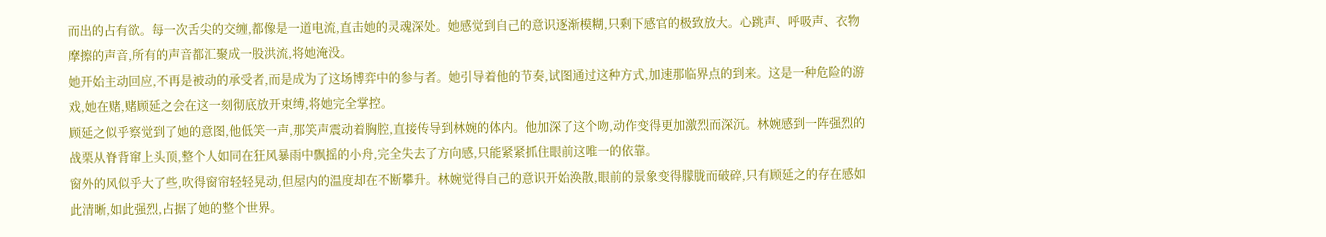而出的占有欲。每一次舌尖的交缠,都像是一道电流,直击她的灵魂深处。她感觉到自己的意识逐渐模糊,只剩下感官的极致放大。心跳声、呼吸声、衣物摩擦的声音,所有的声音都汇聚成一股洪流,将她淹没。
她开始主动回应,不再是被动的承受者,而是成为了这场博弈中的参与者。她引导着他的节奏,试图通过这种方式,加速那临界点的到来。这是一种危险的游戏,她在赌,赌顾延之会在这一刻彻底放开束缚,将她完全掌控。
顾延之似乎察觉到了她的意图,他低笑一声,那笑声震动着胸腔,直接传导到林婉的体内。他加深了这个吻,动作变得更加激烈而深沉。林婉感到一阵强烈的战栗从脊背窜上头顶,整个人如同在狂风暴雨中飘摇的小舟,完全失去了方向感,只能紧紧抓住眼前这唯一的依靠。
窗外的风似乎大了些,吹得窗帘轻轻晃动,但屋内的温度却在不断攀升。林婉觉得自己的意识开始涣散,眼前的景象变得朦胧而破碎,只有顾延之的存在感如此清晰,如此强烈,占据了她的整个世界。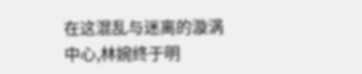在这混乱与迷离的漩涡中心,林婉终于明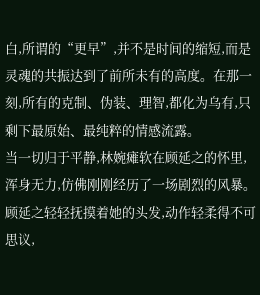白,所谓的“更早”,并不是时间的缩短,而是灵魂的共振达到了前所未有的高度。在那一刻,所有的克制、伪装、理智,都化为乌有,只剩下最原始、最纯粹的情感流露。
当一切归于平静,林婉瘫软在顾延之的怀里,浑身无力,仿佛刚刚经历了一场剧烈的风暴。顾延之轻轻抚摸着她的头发,动作轻柔得不可思议,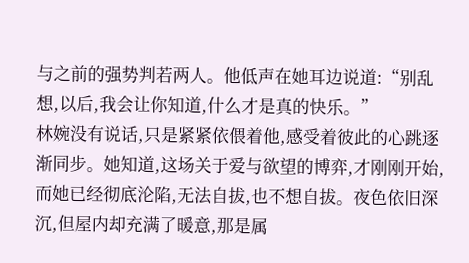与之前的强势判若两人。他低声在她耳边说道:“别乱想,以后,我会让你知道,什么才是真的快乐。”
林婉没有说话,只是紧紧依偎着他,感受着彼此的心跳逐渐同步。她知道,这场关于爱与欲望的博弈,才刚刚开始,而她已经彻底沦陷,无法自拔,也不想自拔。夜色依旧深沉,但屋内却充满了暖意,那是属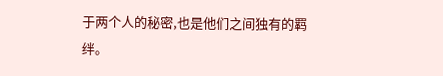于两个人的秘密,也是他们之间独有的羁绊。